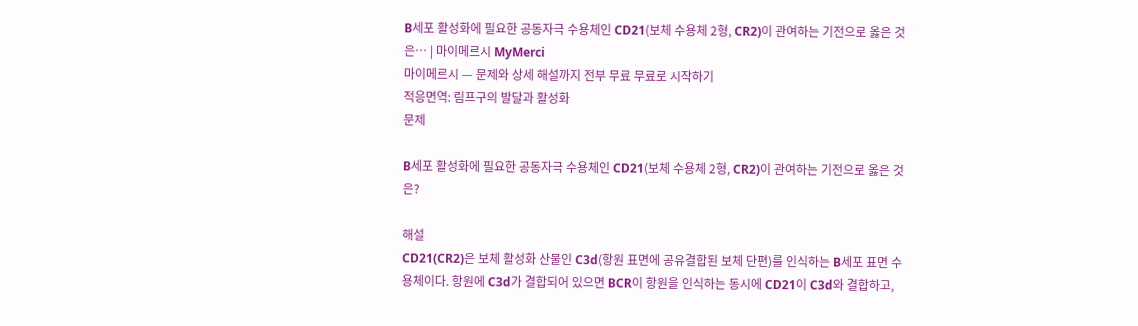B세포 활성화에 필요한 공동자극 수용체인 CD21(보체 수용체 2형, CR2)이 관여하는 기전으로 옳은 것은… | 마이메르시 MyMerci
마이메르시 — 문제와 상세 해설까지 전부 무료 무료로 시작하기
적응면역: 림프구의 발달과 활성화
문제

B세포 활성화에 필요한 공동자극 수용체인 CD21(보체 수용체 2형, CR2)이 관여하는 기전으로 옳은 것은?

해설
CD21(CR2)은 보체 활성화 산물인 C3d(항원 표면에 공유결합된 보체 단편)를 인식하는 B세포 표면 수용체이다. 항원에 C3d가 결합되어 있으면 BCR이 항원을 인식하는 동시에 CD21이 C3d와 결합하고,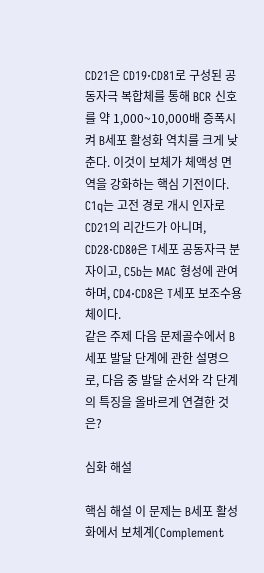CD21은 CD19·CD81로 구성된 공동자극 복합체를 통해 BCR 신호를 약 1,000~10,000배 증폭시켜 B세포 활성화 역치를 크게 낮춘다. 이것이 보체가 체액성 면역을 강화하는 핵심 기전이다. C1q는 고전 경로 개시 인자로 CD21의 리간드가 아니며, CD28·CD80은 T세포 공동자극 분자이고, C5b는 MAC 형성에 관여하며, CD4·CD8은 T세포 보조수용체이다.
같은 주제 다음 문제골수에서 B세포 발달 단계에 관한 설명으로, 다음 중 발달 순서와 각 단계의 특징을 올바르게 연결한 것은?

심화 해설

핵심 해설 이 문제는 B세포 활성화에서 보체계(Complement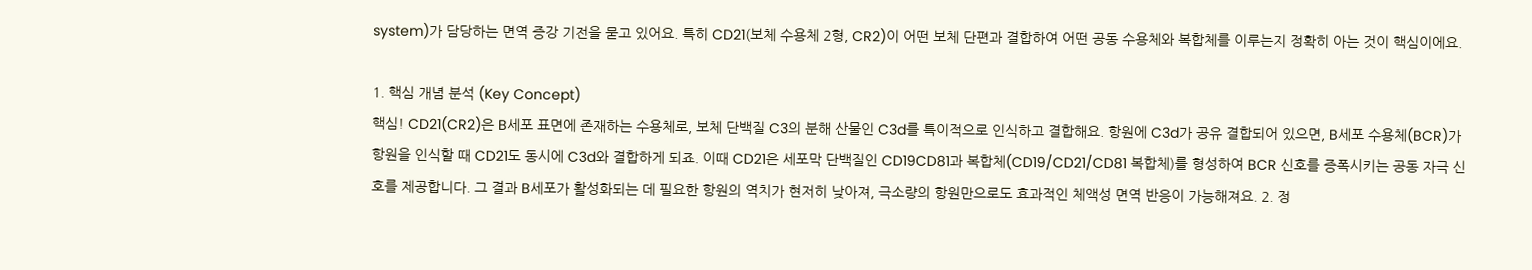system)가 담당하는 면역 증강 기전을 묻고 있어요. 특히 CD21(보체 수용체 2형, CR2)이 어떤 보체 단편과 결합하여 어떤 공동 수용체와 복합체를 이루는지 정확히 아는 것이 핵심이에요.

1. 핵심 개념 분석 (Key Concept)
핵심! CD21(CR2)은 B세포 표면에 존재하는 수용체로, 보체 단백질 C3의 분해 산물인 C3d를 특이적으로 인식하고 결합해요. 항원에 C3d가 공유 결합되어 있으면, B세포 수용체(BCR)가 항원을 인식할 때 CD21도 동시에 C3d와 결합하게 되죠. 이때 CD21은 세포막 단백질인 CD19CD81과 복합체(CD19/CD21/CD81 복합체)를 형성하여 BCR 신호를 증폭시키는 공동 자극 신호를 제공합니다. 그 결과 B세포가 활성화되는 데 필요한 항원의 역치가 현저히 낮아져, 극소량의 항원만으로도 효과적인 체액성 면역 반응이 가능해져요. 2. 정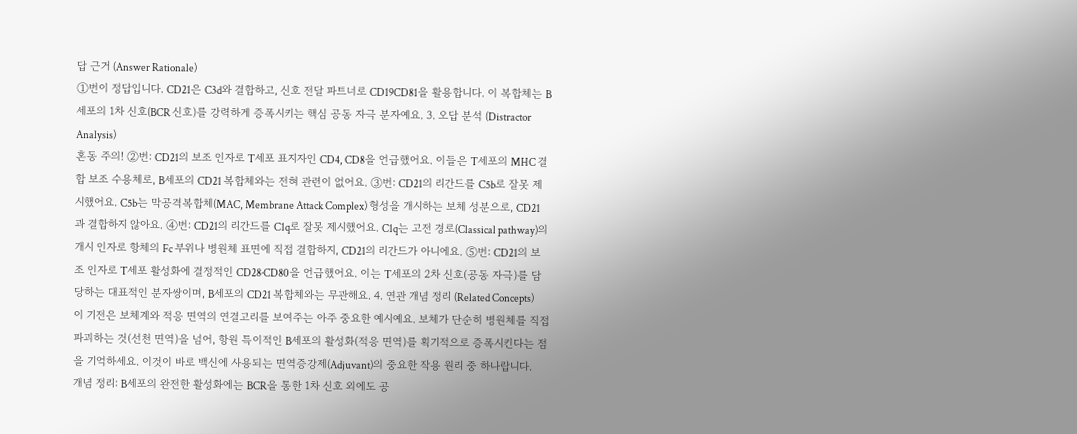답 근거 (Answer Rationale)
①번이 정답입니다. CD21은 C3d와 결합하고, 신호 전달 파트너로 CD19CD81을 활용합니다. 이 복합체는 B세포의 1차 신호(BCR 신호)를 강력하게 증폭시키는 핵심 공동 자극 분자예요. 3. 오답 분석 (Distractor Analysis)
혼동 주의! ②번: CD21의 보조 인자로 T세포 표지자인 CD4, CD8을 언급했어요. 이들은 T세포의 MHC 결합 보조 수용체로, B세포의 CD21 복합체와는 전혀 관련이 없어요. ③번: CD21의 리간드를 C5b로 잘못 제시했어요. C5b는 막공격복합체(MAC, Membrane Attack Complex) 형성을 개시하는 보체 성분으로, CD21과 결합하지 않아요. ④번: CD21의 리간드를 C1q로 잘못 제시했어요. C1q는 고전 경로(Classical pathway)의 개시 인자로 항체의 Fc 부위나 병원체 표면에 직접 결합하지, CD21의 리간드가 아니에요. ⑤번: CD21의 보조 인자로 T세포 활성화에 결정적인 CD28·CD80을 언급했어요. 이는 T세포의 2차 신호(공동 자극)를 담당하는 대표적인 분자쌍이며, B세포의 CD21 복합체와는 무관해요. 4. 연관 개념 정리 (Related Concepts)
이 기전은 보체계와 적응 면역의 연결고리를 보여주는 아주 중요한 예시예요. 보체가 단순히 병원체를 직접 파괴하는 것(선천 면역)을 넘어, 항원 특이적인 B세포의 활성화(적응 면역)를 획기적으로 증폭시킨다는 점을 기억하세요. 이것이 바로 백신에 사용되는 면역증강제(Adjuvant)의 중요한 작용 원리 중 하나랍니다.
개념 정리: B세포의 완전한 활성화에는 BCR을 통한 1차 신호 외에도 공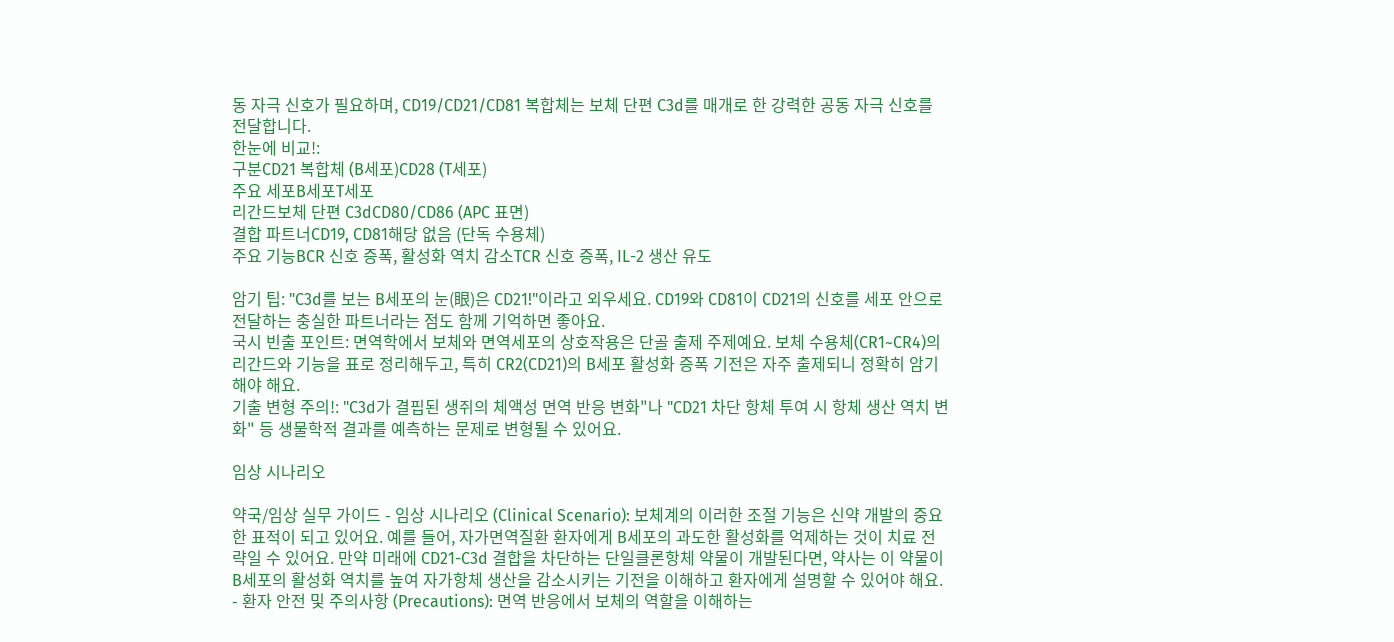동 자극 신호가 필요하며, CD19/CD21/CD81 복합체는 보체 단편 C3d를 매개로 한 강력한 공동 자극 신호를 전달합니다.
한눈에 비교!:
구분CD21 복합체 (B세포)CD28 (T세포)
주요 세포B세포T세포
리간드보체 단편 C3dCD80/CD86 (APC 표면)
결합 파트너CD19, CD81해당 없음 (단독 수용체)
주요 기능BCR 신호 증폭, 활성화 역치 감소TCR 신호 증폭, IL-2 생산 유도

암기 팁: "C3d를 보는 B세포의 눈(眼)은 CD21!"이라고 외우세요. CD19와 CD81이 CD21의 신호를 세포 안으로 전달하는 충실한 파트너라는 점도 함께 기억하면 좋아요.
국시 빈출 포인트: 면역학에서 보체와 면역세포의 상호작용은 단골 출제 주제예요. 보체 수용체(CR1~CR4)의 리간드와 기능을 표로 정리해두고, 특히 CR2(CD21)의 B세포 활성화 증폭 기전은 자주 출제되니 정확히 암기해야 해요.
기출 변형 주의!: "C3d가 결핍된 생쥐의 체액성 면역 반응 변화"나 "CD21 차단 항체 투여 시 항체 생산 역치 변화" 등 생물학적 결과를 예측하는 문제로 변형될 수 있어요.

임상 시나리오

약국/임상 실무 가이드 - 임상 시나리오 (Clinical Scenario): 보체계의 이러한 조절 기능은 신약 개발의 중요한 표적이 되고 있어요. 예를 들어, 자가면역질환 환자에게 B세포의 과도한 활성화를 억제하는 것이 치료 전략일 수 있어요. 만약 미래에 CD21-C3d 결합을 차단하는 단일클론항체 약물이 개발된다면, 약사는 이 약물이 B세포의 활성화 역치를 높여 자가항체 생산을 감소시키는 기전을 이해하고 환자에게 설명할 수 있어야 해요. - 환자 안전 및 주의사항 (Precautions): 면역 반응에서 보체의 역할을 이해하는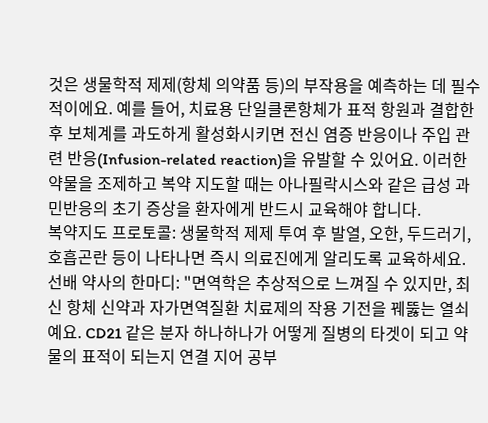것은 생물학적 제제(항체 의약품 등)의 부작용을 예측하는 데 필수적이에요. 예를 들어, 치료용 단일클론항체가 표적 항원과 결합한 후 보체계를 과도하게 활성화시키면 전신 염증 반응이나 주입 관련 반응(Infusion-related reaction)을 유발할 수 있어요. 이러한 약물을 조제하고 복약 지도할 때는 아나필락시스와 같은 급성 과민반응의 초기 증상을 환자에게 반드시 교육해야 합니다.
복약지도 프로토콜: 생물학적 제제 투여 후 발열, 오한, 두드러기, 호흡곤란 등이 나타나면 즉시 의료진에게 알리도록 교육하세요.
선배 약사의 한마디: "면역학은 추상적으로 느껴질 수 있지만, 최신 항체 신약과 자가면역질환 치료제의 작용 기전을 꿰뚫는 열쇠예요. CD21 같은 분자 하나하나가 어떻게 질병의 타겟이 되고 약물의 표적이 되는지 연결 지어 공부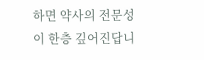하면 약사의 전문성이 한층 깊어진답니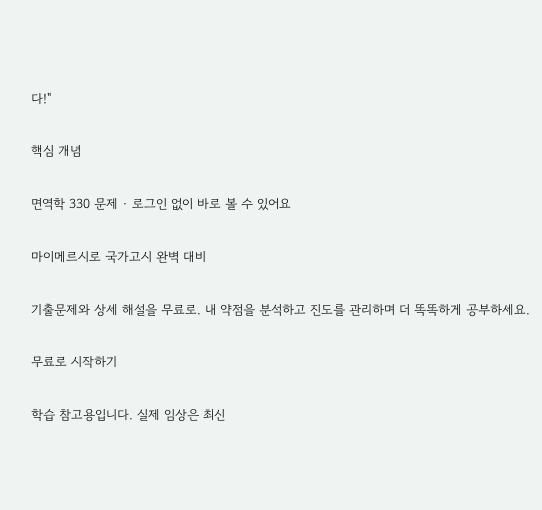다!"

핵심 개념

면역학 330 문제 · 로그인 없이 바로 볼 수 있어요

마이메르시로 국가고시 완벽 대비

기출문제와 상세 해설을 무료로. 내 약점을 분석하고 진도를 관리하며 더 똑똑하게 공부하세요.

무료로 시작하기

학습 참고용입니다. 실제 임상은 최신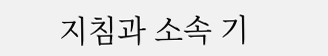지침과 소속 기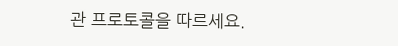관 프로토콜을 따르세요.